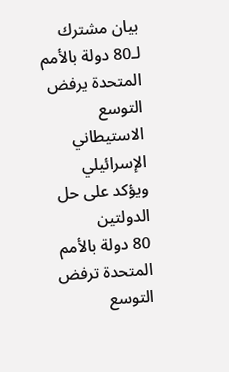بيان مشترك لـ80 دولة بالأمم المتحدة يرفض التوسع الاستيطاني الإسرائيلي ويؤكد على حل الدولتين
80 دولة بالأمم المتحدة ترفض التوسع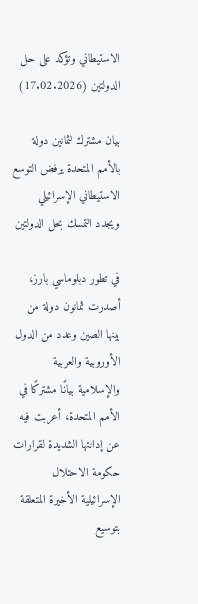الاستيطاني وتؤكد على حل الدولتين (17.02.2026)

بيان مشترك لثمانين دولة بالأمم المتحدة يرفض التوسع الاستيطاني الإسرائيلي ويجدد التمسك بحل الدولتين

في تطور دبلوماسي بارز، أصدرت ثمانون دولة من بينها الصين وعدد من الدول الأوروبية والعربية والإسلامية بيانًا مشتركًا في الأمم المتحدة، أعربت فيه عن إدانتها الشديدة لقرارات حكومة الاحتلال الإسرائيلية الأخيرة المتعلقة بتوسيع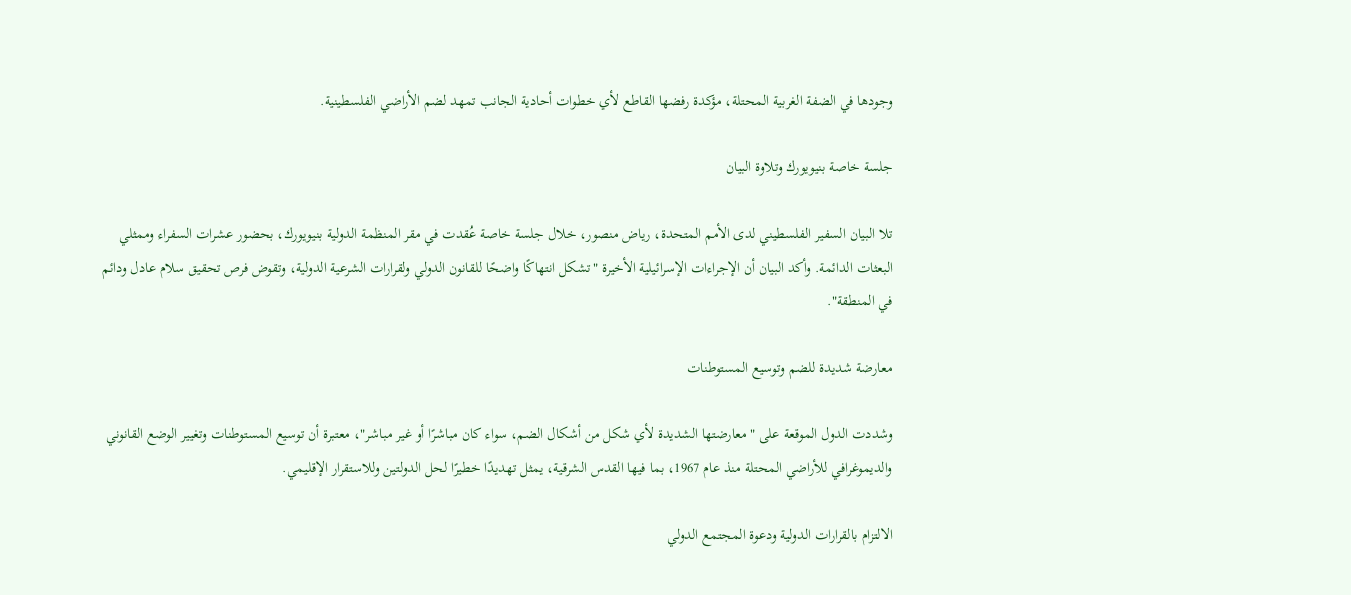وجودها في الضفة الغربية المحتلة، مؤكدة رفضها القاطع لأي خطوات أحادية الجانب تمهد لضم الأراضي الفلسطينية.

جلسة خاصة بنيويورك وتلاوة البيان

تلا البيان السفير الفلسطيني لدى الأمم المتحدة، رياض منصور، خلال جلسة خاصة عُقدت في مقر المنظمة الدولية بنيويورك، بحضور عشرات السفراء وممثلي البعثات الدائمة. وأكد البيان أن الإجراءات الإسرائيلية الأخيرة "تشكل انتهاكًا واضحًا للقانون الدولي ولقرارات الشرعية الدولية، وتقوض فرص تحقيق سلام عادل ودائم في المنطقة".

معارضة شديدة للضم وتوسيع المستوطنات

وشددت الدول الموقعة على "معارضتها الشديدة لأي شكل من أشكال الضم، سواء كان مباشرًا أو غير مباشر"، معتبرة أن توسيع المستوطنات وتغيير الوضع القانوني والديموغرافي للأراضي المحتلة منذ عام 1967، بما فيها القدس الشرقية، يمثل تهديدًا خطيرًا لحل الدولتين وللاستقرار الإقليمي.

الالتزام بالقرارات الدولية ودعوة المجتمع الدولي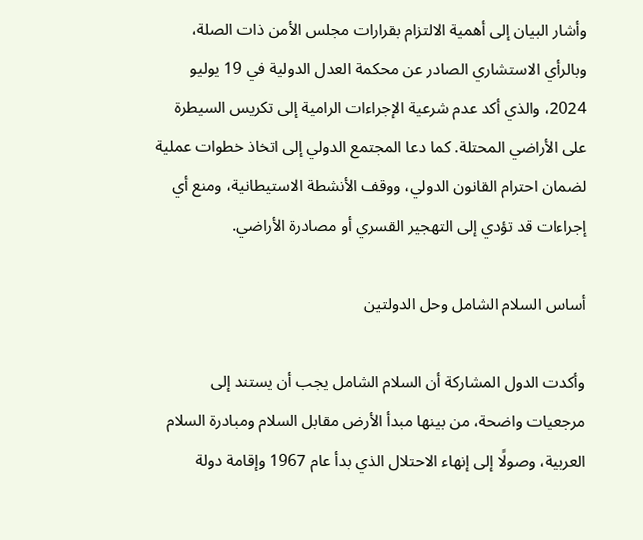وأشار البيان إلى أهمية الالتزام بقرارات مجلس الأمن ذات الصلة، وبالرأي الاستشاري الصادر عن محكمة العدل الدولية في 19 يوليو 2024، والذي أكد عدم شرعية الإجراءات الرامية إلى تكريس السيطرة على الأراضي المحتلة. كما دعا المجتمع الدولي إلى اتخاذ خطوات عملية لضمان احترام القانون الدولي، ووقف الأنشطة الاستيطانية، ومنع أي إجراءات قد تؤدي إلى التهجير القسري أو مصادرة الأراضي.

أساس السلام الشامل وحل الدولتين

وأكدت الدول المشاركة أن السلام الشامل يجب أن يستند إلى مرجعيات واضحة، من بينها مبدأ الأرض مقابل السلام ومبادرة السلام العربية، وصولًا إلى إنهاء الاحتلال الذي بدأ عام 1967 وإقامة دولة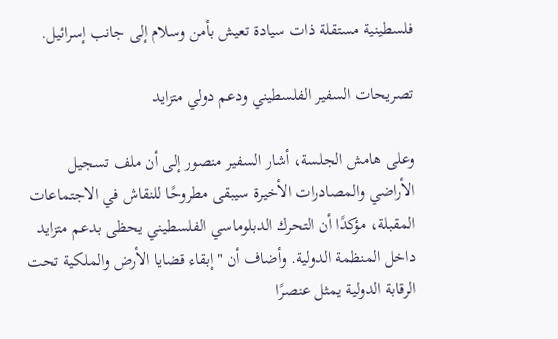فلسطينية مستقلة ذات سيادة تعيش بأمن وسلام إلى جانب إسرائيل.

تصريحات السفير الفلسطيني ودعم دولي متزايد

وعلى هامش الجلسة، أشار السفير منصور إلى أن ملف تسجيل الأراضي والمصادرات الأخيرة سيبقى مطروحًا للنقاش في الاجتماعات المقبلة، مؤكدًا أن التحرك الدبلوماسي الفلسطيني يحظى بدعم متزايد داخل المنظمة الدولية. وأضاف أن "إبقاء قضايا الأرض والملكية تحت الرقابة الدولية يمثل عنصرًا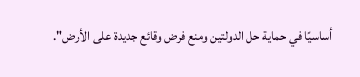أساسيًا في حماية حل الدولتين ومنع فرض وقائع جديدة على الأرض".